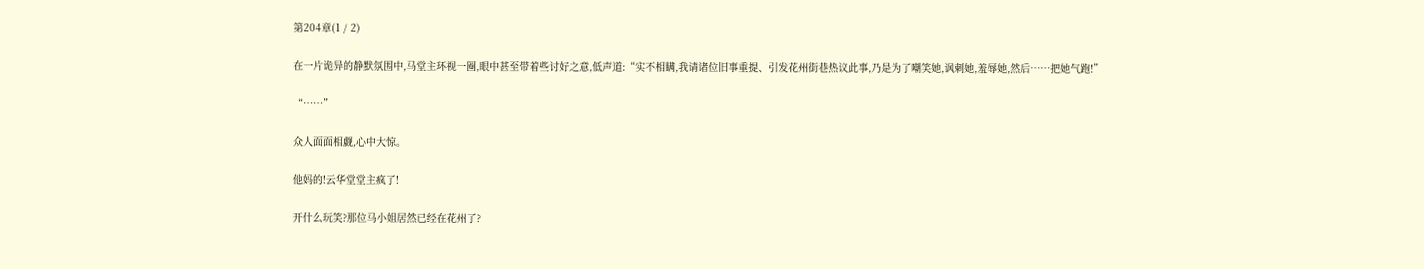第204章(1 / 2)

在一片诡异的静默氛围中,马堂主环视一圈,眼中甚至带着些讨好之意,低声道:“实不相瞒,我请诸位旧事重提、引发花州街巷热议此事,乃是为了嘲笑她,讽刺她,羞辱她,然后……把她气跑!”

“……”

众人面面相觑,心中大惊。

他妈的!云华堂堂主疯了!

开什么玩笑?那位马小姐居然已经在花州了?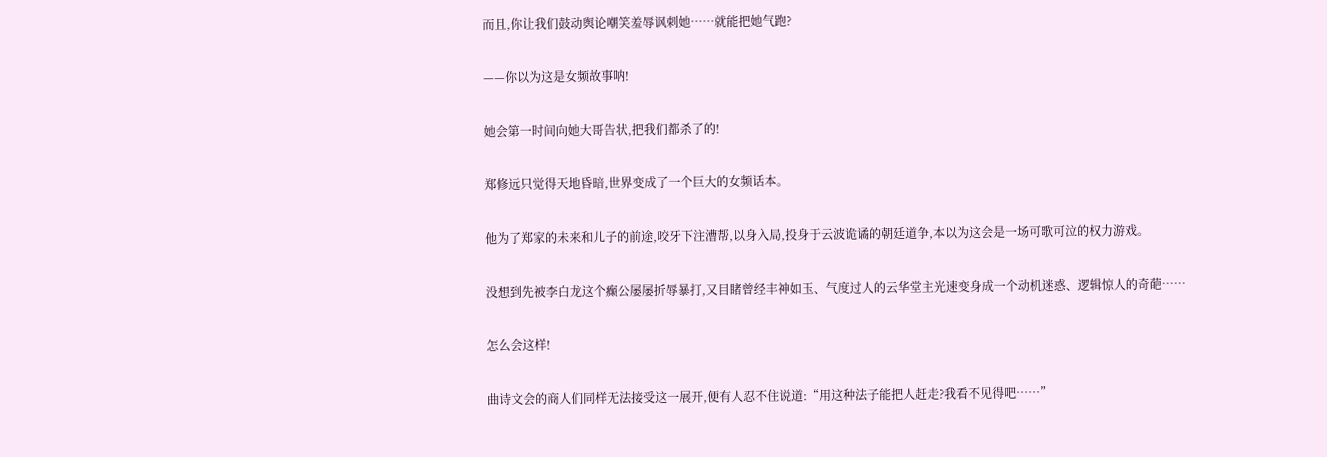而且,你让我们鼓动舆论嘲笑羞辱讽刺她……就能把她气跑?

——你以为这是女频故事呐!

她会第一时间向她大哥告状,把我们都杀了的!

郑修远只觉得天地昏暗,世界变成了一个巨大的女频话本。

他为了郑家的未来和儿子的前途,咬牙下注漕帮,以身入局,投身于云波诡谲的朝廷道争,本以为这会是一场可歌可泣的权力游戏。

没想到先被李白龙这个癫公屡屡折辱暴打,又目睹曾经丰神如玉、气度过人的云华堂主光速变身成一个动机迷惑、逻辑惊人的奇葩……

怎么会这样!

曲诗文会的商人们同样无法接受这一展开,便有人忍不住说道:“用这种法子能把人赶走?我看不见得吧……”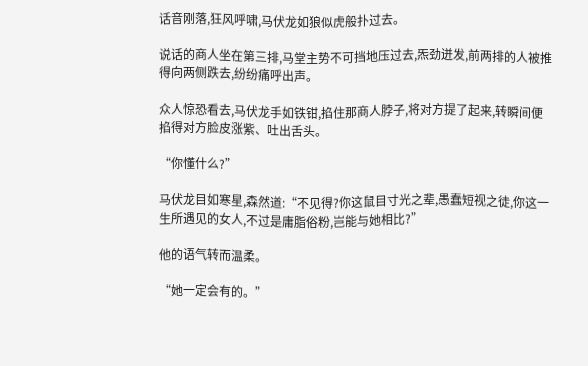话音刚落,狂风呼啸,马伏龙如狼似虎般扑过去。

说话的商人坐在第三排,马堂主势不可挡地压过去,炁劲迸发,前两排的人被推得向两侧跌去,纷纷痛呼出声。

众人惊恐看去,马伏龙手如铁钳,掐住那商人脖子,将对方提了起来,转瞬间便掐得对方脸皮涨紫、吐出舌头。

“你懂什么?”

马伏龙目如寒星,森然道:“不见得?你这鼠目寸光之辈,愚蠢短视之徒,你这一生所遇见的女人,不过是庸脂俗粉,岂能与她相比?”

他的语气转而温柔。

“她一定会有的。”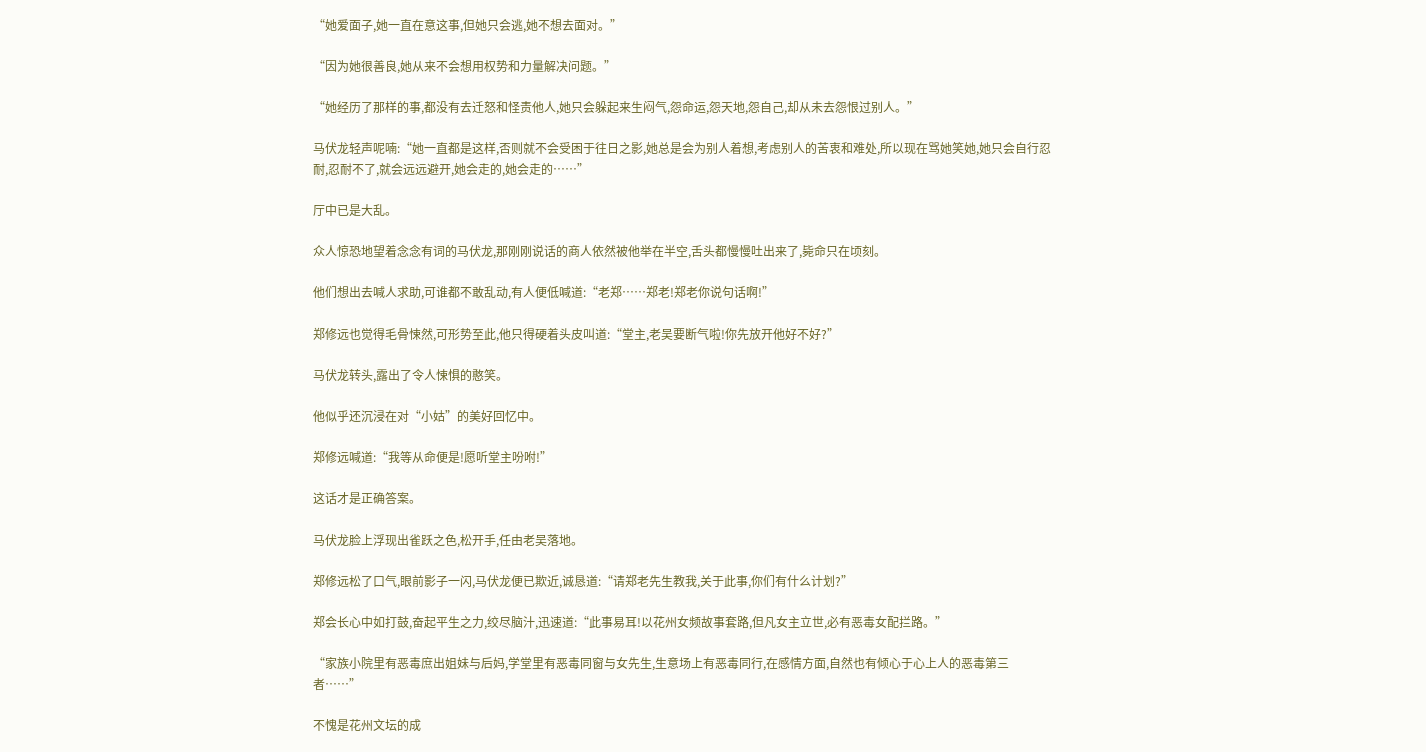“她爱面子,她一直在意这事,但她只会逃,她不想去面对。”

“因为她很善良,她从来不会想用权势和力量解决问题。”

“她经历了那样的事,都没有去迁怒和怪责他人,她只会躲起来生闷气,怨命运,怨天地,怨自己,却从未去怨恨过别人。”

马伏龙轻声呢喃:“她一直都是这样,否则就不会受困于往日之影,她总是会为别人着想,考虑别人的苦衷和难处,所以现在骂她笑她,她只会自行忍耐,忍耐不了,就会远远避开,她会走的,她会走的……”

厅中已是大乱。

众人惊恐地望着念念有词的马伏龙,那刚刚说话的商人依然被他举在半空,舌头都慢慢吐出来了,毙命只在顷刻。

他们想出去喊人求助,可谁都不敢乱动,有人便低喊道:“老郑……郑老!郑老你说句话啊!”

郑修远也觉得毛骨悚然,可形势至此,他只得硬着头皮叫道:“堂主,老吴要断气啦!你先放开他好不好?”

马伏龙转头,露出了令人悚惧的憨笑。

他似乎还沉浸在对“小姑”的美好回忆中。

郑修远喊道:“我等从命便是!愿听堂主吩咐!”

这话才是正确答案。

马伏龙脸上浮现出雀跃之色,松开手,任由老吴落地。

郑修远松了口气,眼前影子一闪,马伏龙便已欺近,诚恳道:“请郑老先生教我,关于此事,你们有什么计划?”

郑会长心中如打鼓,奋起平生之力,绞尽脑汁,迅速道:“此事易耳!以花州女频故事套路,但凡女主立世,必有恶毒女配拦路。”

“家族小院里有恶毒庶出姐妹与后妈,学堂里有恶毒同窗与女先生,生意场上有恶毒同行,在感情方面,自然也有倾心于心上人的恶毒第三者……”

不愧是花州文坛的成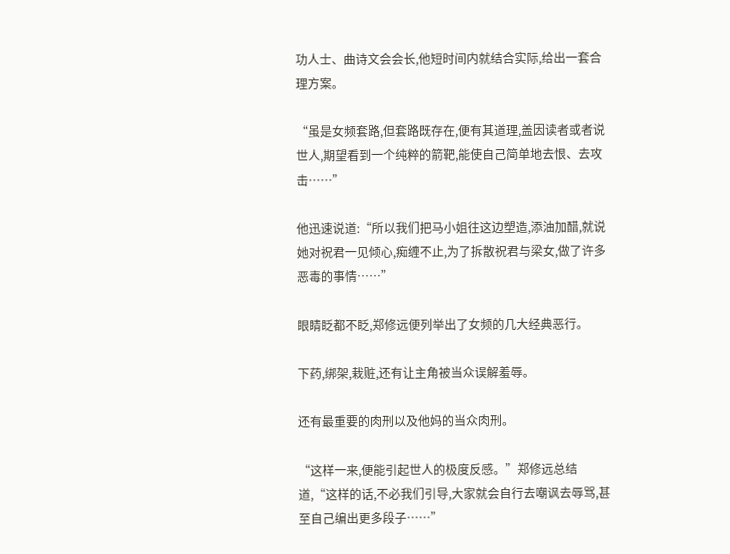功人士、曲诗文会会长,他短时间内就结合实际,给出一套合理方案。

“虽是女频套路,但套路既存在,便有其道理,盖因读者或者说世人,期望看到一个纯粹的箭靶,能使自己简单地去恨、去攻击……”

他迅速说道:“所以我们把马小姐往这边塑造,添油加醋,就说她对祝君一见倾心,痴缠不止,为了拆散祝君与梁女,做了许多恶毒的事情……”

眼睛眨都不眨,郑修远便列举出了女频的几大经典恶行。

下药,绑架,栽赃,还有让主角被当众误解羞辱。

还有最重要的肉刑以及他妈的当众肉刑。

“这样一来,便能引起世人的极度反感。”郑修远总结道,“这样的话,不必我们引导,大家就会自行去嘲讽去辱骂,甚至自己编出更多段子……”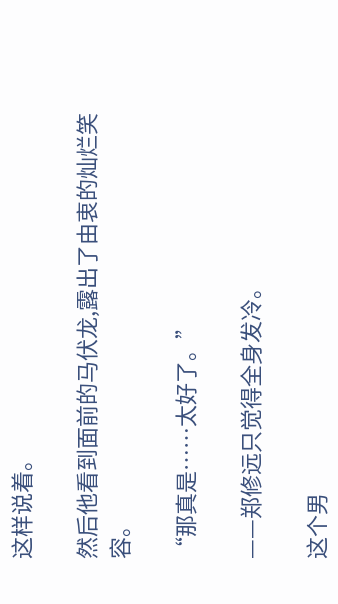这样说着。

然后他看到面前的马伏龙,露出了由衷的灿烂笑容。

“那真是……太好了。”

——郑修远只觉得全身发冷。

这个男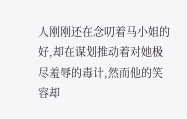人刚刚还在念叨着马小姐的好,却在谋划推动着对她极尽羞辱的毒计,然而他的笑容却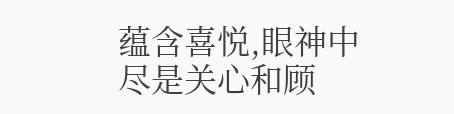蕴含喜悦,眼神中尽是关心和顾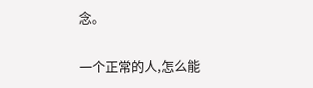念。

一个正常的人,怎么能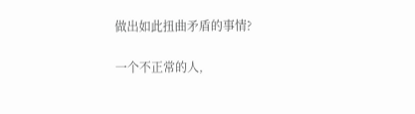做出如此扭曲矛盾的事情?

一个不正常的人,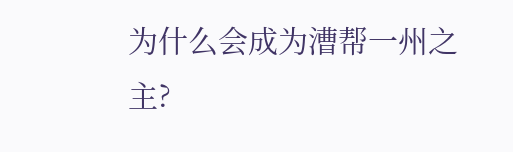为什么会成为漕帮一州之主?